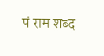पं राम शब्द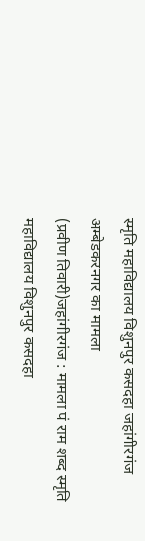स्मृति महाविद्यालय विशुनपुर कसदहा जहांगीरगंज अम्बेडकरनगर का मामला
(प्रवीण तिवारी)जहांगीरगंज : मामला पं राम शब्द स्मृति महाविद्यालय विशुनपुर कसदहा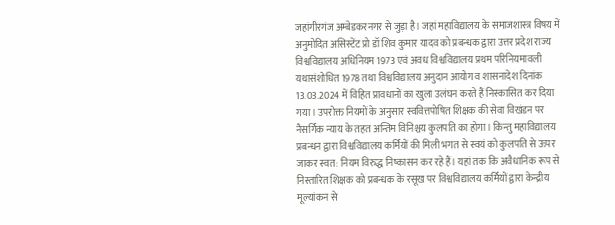जहांगीरगंज अम्बेडकरनगर से जुड़ा है। जहां महाविद्यालय के समाजशास्त्र विषय में अनुमोदित असिस्टेंट प्रो डॉ शिव कुमार यादव को प्रबन्धक द्वारा उत्तर प्रदेश राज्य विश्वविद्यालय अधिनियम 1973 एवं अवध विश्वविद्यालय प्रथम परिनियमावली यथासंशोधित 1978 तथा विश्वविद्यालय अनुदान आयोग व शासनादेश दिनांक 13.03.2024 में विहित प्रावधानों का खुला उलंघन करते हैं निस्कासित कर दिया गया। उपरोक्त नियमों के अनुसार स्ववित्तपोषित शिक्षक की सेवा विखंडन पर नैसर्गिक न्याय के तहत अन्तिम विनिश्चय कुलपति का होगा। किन्तु महाविद्यालय प्रबन्धन द्वारा विश्वविद्यालय कर्मियों की मिली भगत से स्वयं को कुलपति से ऊपर जाकर स्वत: नियम विरुद्ध निष्कासन कर रहे हैं। यहां तक कि अवैधानिक रूप से निस्तारित शिक्षक को प्रबन्धक के रसूख पर विश्वविद्यालय कर्मियों द्वारा केन्द्रीय मूल्यांकन से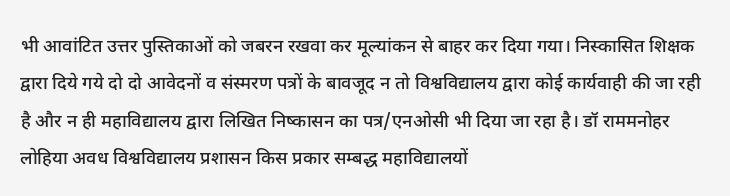भी आवांटित उत्तर पुस्तिकाओं को जबरन रखवा कर मूल्यांकन से बाहर कर दिया गया। निस्कासित शिक्षक द्वारा दिये गये दो दो आवेदनों व संस्मरण पत्रों के बावजूद न तो विश्वविद्यालय द्वारा कोई कार्यवाही की जा रही है और न ही महाविद्यालय द्वारा लिखित निष्कासन का पत्र/एनओसी भी दिया जा रहा है। डॉ राममनोहर लोहिया अवध विश्वविद्यालय प्रशासन किस प्रकार सम्बद्ध महाविद्यालयों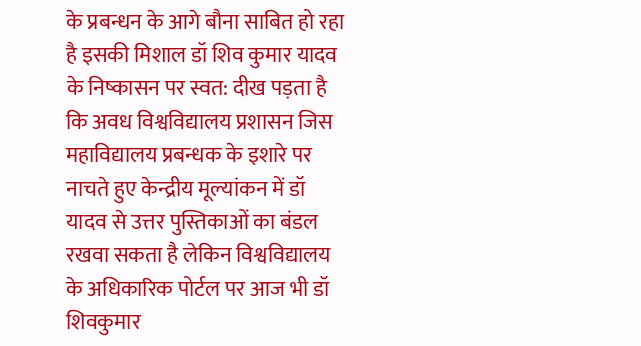के प्रबन्धन के आगे बौना साबित हो रहा है इसकी मिशाल डॉ शिव कुमार यादव के निष्कासन पर स्वत: दीख पड़ता है कि अवध विश्वविद्यालय प्रशासन जिस महाविद्यालय प्रबन्धक के इशारे पर नाचते हुए केन्द्रीय मूल्यांकन में डॉ यादव से उत्तर पुस्तिकाओं का बंडल रखवा सकता है लेकिन विश्वविद्यालय के अधिकारिक पोर्टल पर आज भी डॉ शिवकुमार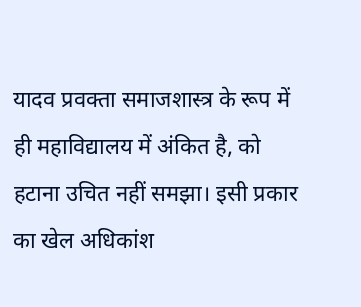यादव प्रवक्ता समाजशास्त्र के रूप में ही महाविद्यालय में अंकित है, को हटाना उचित नहीं समझा। इसी प्रकार का खेल अधिकांश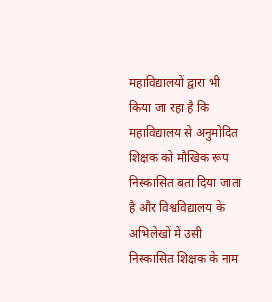महाविद्यालयों द्वारा भी किया जा रहा है कि महाविद्यालय से अनुमोदित शिक्षक को मौखिक रूप निस्कासित बता दिया जाता है और विश्वविद्यालय के अभिलेखों में उसी निस्कासित शिक्षक के नाम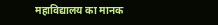महाविद्यालय का मानक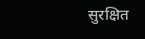सुरक्षित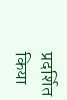प्रदर्शित किया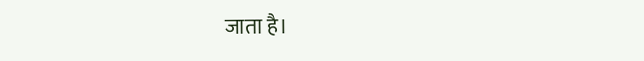जाता है।